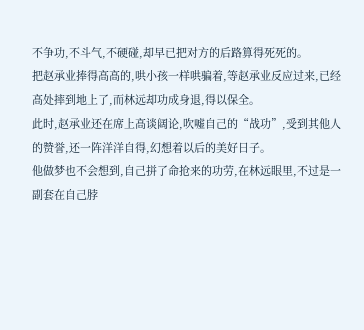不争功,不斗气,不硬碰,却早已把对方的后路算得死死的。
把赵承业捧得高高的,哄小孩一样哄骗着,等赵承业反应过来,已经高处摔到地上了,而林远却功成身退,得以保全。
此时,赵承业还在席上高谈阔论,吹嘘自己的“战功”,受到其他人的赞誉,还一阵洋洋自得,幻想着以后的美好日子。
他做梦也不会想到,自己拼了命抢来的功劳,在林远眼里,不过是一副套在自己脖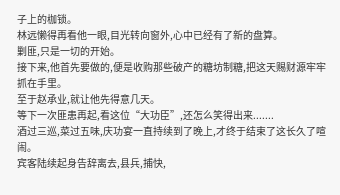子上的枷锁。
林远懒得再看他一眼,目光转向窗外,心中已经有了新的盘算。
剿匪,只是一切的开始。
接下来,他首先要做的,便是收购那些破产的糖坊制糖,把这天赐财源牢牢抓在手里。
至于赵承业,就让他先得意几天。
等下一次匪患再起,看这位“大功臣”,还怎么笑得出来.......
酒过三巡,菜过五味,庆功宴一直持续到了晚上,才终于结束了这长久了喧闹。
宾客陆续起身告辞离去,县兵,捕快,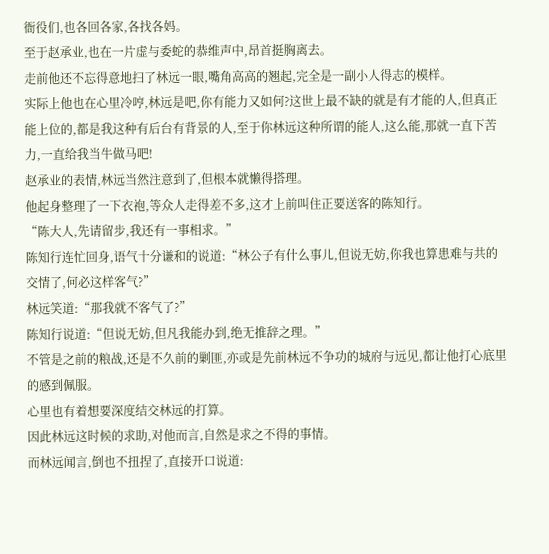衙役们,也各回各家,各找各妈。
至于赵承业,也在一片虚与委蛇的恭维声中,昂首挺胸离去。
走前他还不忘得意地扫了林远一眼,嘴角高高的翘起,完全是一副小人得志的模样。
实际上他也在心里冷哼,林远是吧,你有能力又如何?这世上最不缺的就是有才能的人,但真正能上位的,都是我这种有后台有背景的人,至于你林远这种所谓的能人,这么能,那就一直下苦力,一直给我当牛做马吧!
赵承业的表情,林远当然注意到了,但根本就懒得搭理。
他起身整理了一下衣袍,等众人走得差不多,这才上前叫住正要送客的陈知行。
“陈大人,先请留步,我还有一事相求。”
陈知行连忙回身,语气十分谦和的说道:“林公子有什么事儿,但说无妨,你我也算患难与共的交情了,何必这样客气?”
林远笑道:“那我就不客气了?”
陈知行说道:“但说无妨,但凡我能办到,绝无推辞之理。”
不管是之前的粮战,还是不久前的剿匪,亦或是先前林远不争功的城府与远见,都让他打心底里的感到佩服。
心里也有着想要深度结交林远的打算。
因此林远这时候的求助,对他而言,自然是求之不得的事情。
而林远闻言,倒也不扭捏了,直接开口说道: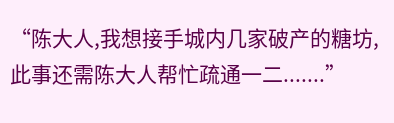“陈大人,我想接手城内几家破产的糖坊,此事还需陈大人帮忙疏通一二.......”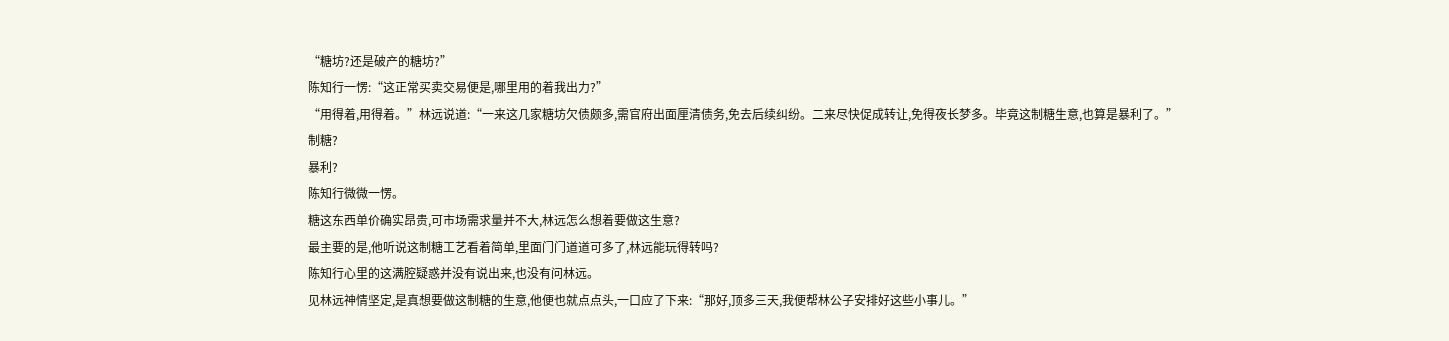“糖坊?还是破产的糖坊?”
陈知行一愣:“这正常买卖交易便是,哪里用的着我出力?”
“用得着,用得着。”林远说道:“一来这几家糖坊欠债颇多,需官府出面厘清债务,免去后续纠纷。二来尽快促成转让,免得夜长梦多。毕竟这制糖生意,也算是暴利了。”
制糖?
暴利?
陈知行微微一愣。
糖这东西单价确实昂贵,可市场需求量并不大,林远怎么想着要做这生意?
最主要的是,他听说这制糖工艺看着简单,里面门门道道可多了,林远能玩得转吗?
陈知行心里的这满腔疑惑并没有说出来,也没有问林远。
见林远神情坚定,是真想要做这制糖的生意,他便也就点点头,一口应了下来:“那好,顶多三天,我便帮林公子安排好这些小事儿。”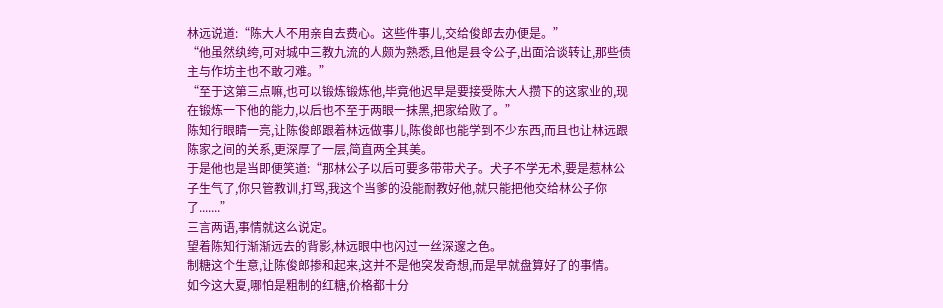林远说道:“陈大人不用亲自去费心。这些件事儿,交给俊郎去办便是。”
“他虽然纨绔,可对城中三教九流的人颇为熟悉,且他是县令公子,出面洽谈转让,那些债主与作坊主也不敢刁难。”
“至于这第三点嘛,也可以锻炼锻炼他,毕竟他迟早是要接受陈大人攒下的这家业的,现在锻炼一下他的能力,以后也不至于两眼一抹黑,把家给败了。”
陈知行眼睛一亮,让陈俊郎跟着林远做事儿,陈俊郎也能学到不少东西,而且也让林远跟陈家之间的关系,更深厚了一层,简直两全其美。
于是他也是当即便笑道:“那林公子以后可要多带带犬子。犬子不学无术,要是惹林公子生气了,你只管教训,打骂,我这个当爹的没能耐教好他,就只能把他交给林公子你了.......”
三言两语,事情就这么说定。
望着陈知行渐渐远去的背影,林远眼中也闪过一丝深邃之色。
制糖这个生意,让陈俊郎掺和起来,这并不是他突发奇想,而是早就盘算好了的事情。
如今这大夏,哪怕是粗制的红糖,价格都十分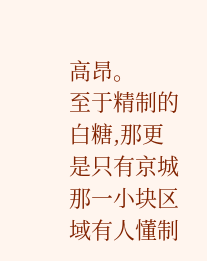高昂。
至于精制的白糖,那更是只有京城那一小块区域有人懂制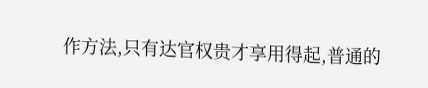作方法,只有达官权贵才享用得起,普通的